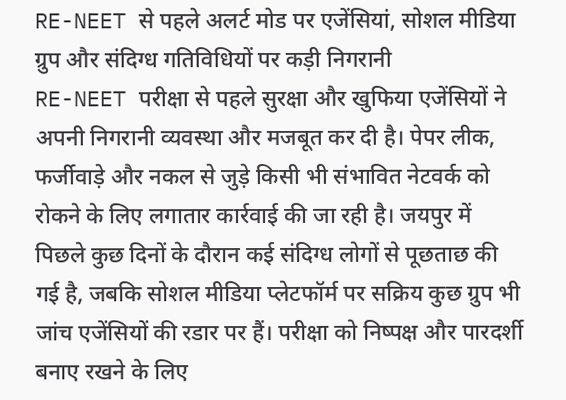RE-NEET से पहले अलर्ट मोड पर एजेंसियां, सोशल मीडिया ग्रुप और संदिग्ध गतिविधियों पर कड़ी निगरानी
RE-NEET परीक्षा से पहले सुरक्षा और खुफिया एजेंसियों ने अपनी निगरानी व्यवस्था और मजबूत कर दी है। पेपर लीक, फर्जीवाड़े और नकल से जुड़े किसी भी संभावित नेटवर्क को रोकने के लिए लगातार कार्रवाई की जा रही है। जयपुर में पिछले कुछ दिनों के दौरान कई संदिग्ध लोगों से पूछताछ की गई है, जबकि सोशल मीडिया प्लेटफॉर्म पर सक्रिय कुछ ग्रुप भी जांच एजेंसियों की रडार पर हैं। परीक्षा को निष्पक्ष और पारदर्शी बनाए रखने के लिए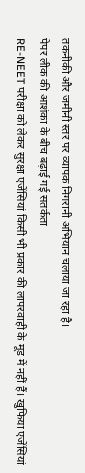तकनीकी और जमीनी स्तर पर व्यापक निगरानी अभियान चलाया जा रहा है।
पेपर लीक की आशंका के बीच बढ़ाई गई सतर्कता
RE-NEET परीक्षा को लेकर सुरक्षा एजेंसियां किसी भी प्रकार की लापरवाही के मूड में नहीं हैं। खुफिया एजेंसियां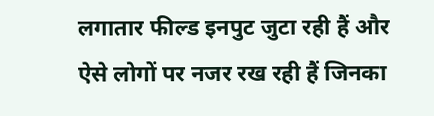लगातार फील्ड इनपुट जुटा रही हैं और ऐसे लोगों पर नजर रख रही हैं जिनका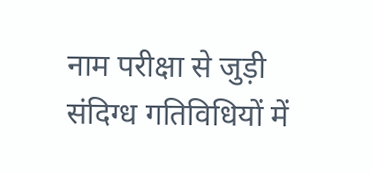नाम परीक्षा से जुड़ी संदिग्ध गतिविधियों में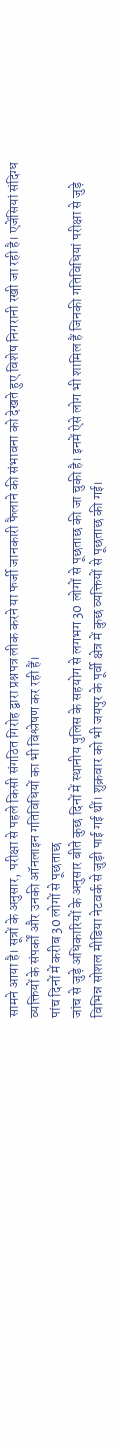सामने आया है। सूत्रों के अनुसार, परीक्षा से पहले किसी संगठित गिरोह द्वारा प्रश्नपत्र लीक करने या फर्जी जानकारी फैलाने की संभावना को देखते हुए विशेष निगरानी रखी जा रही है। एजेंसियां संदिग्ध व्यक्तियों के संपर्कों और उनकी ऑनलाइन गतिविधियों का भी विश्लेषण कर रही हैं।
पांच दिनों में करीब 30 लोगों से पूछताछ
जांच से जुड़े अधिकारियों के अनुसार बीते कुछ दिनों में स्थानीय पुलिस के सहयोग से लगभग 30 लोगों से पूछताछ की जा चुकी है। इनमें ऐसे लोग भी शामिल हैं जिनकी गतिविधियां परीक्षा से जुड़े विभिन्न सोशल मीडिया नेटवर्क से जुड़ी पाई गई थीं। शुक्रवार को भी जयपुर के पूर्वी क्षेत्र में कुछ व्यक्तियों से पूछताछ की गई।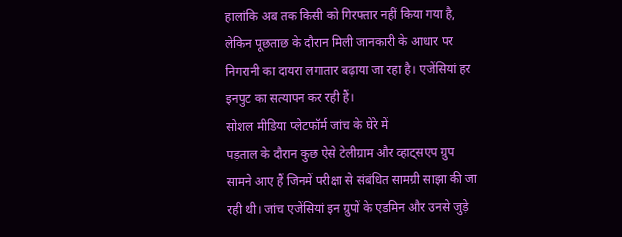हालांकि अब तक किसी को गिरफ्तार नहीं किया गया है, लेकिन पूछताछ के दौरान मिली जानकारी के आधार पर निगरानी का दायरा लगातार बढ़ाया जा रहा है। एजेंसियां हर इनपुट का सत्यापन कर रही हैं।
सोशल मीडिया प्लेटफॉर्म जांच के घेरे में
पड़ताल के दौरान कुछ ऐसे टेलीग्राम और व्हाट्सएप ग्रुप सामने आए हैं जिनमें परीक्षा से संबंधित सामग्री साझा की जा रही थी। जांच एजेंसियां इन ग्रुपों के एडमिन और उनसे जुड़े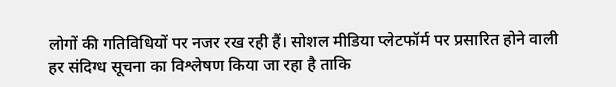लोगों की गतिविधियों पर नजर रख रही हैं। सोशल मीडिया प्लेटफॉर्म पर प्रसारित होने वाली हर संदिग्ध सूचना का विश्लेषण किया जा रहा है ताकि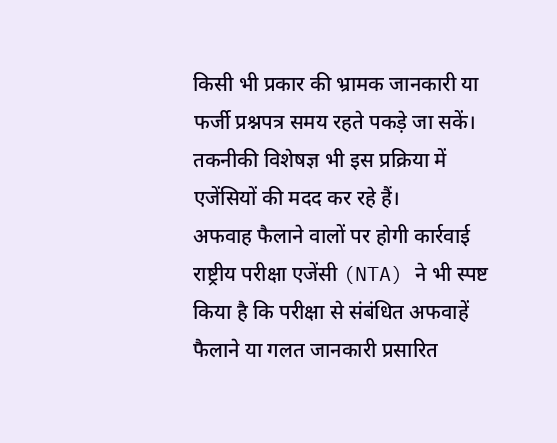किसी भी प्रकार की भ्रामक जानकारी या फर्जी प्रश्नपत्र समय रहते पकड़े जा सकें। तकनीकी विशेषज्ञ भी इस प्रक्रिया में एजेंसियों की मदद कर रहे हैं।
अफवाह फैलाने वालों पर होगी कार्रवाई
राष्ट्रीय परीक्षा एजेंसी (NTA) ने भी स्पष्ट किया है कि परीक्षा से संबंधित अफवाहें फैलाने या गलत जानकारी प्रसारित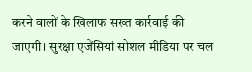करने वालों के खिलाफ सख्त कार्रवाई की जाएगी। सुरक्षा एजेंसियां सोशल मीडिया पर चल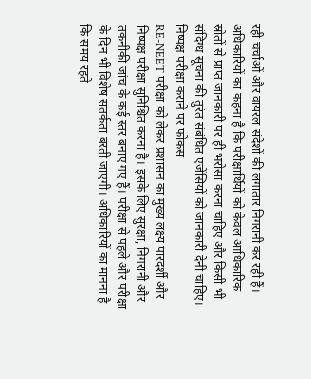रही चर्चाओं और वायरल संदेशों की लगातार निगरानी कर रही हैं। अधिकारियों का कहना है कि परीक्षार्थियों को केवल आधिकारिक स्रोतों से प्राप्त जानकारी पर ही भरोसा करना चाहिए और किसी भी संदिग्ध सूचना की तुरंत संबंधित एजेंसियों को जानकारी देनी चाहिए।
निष्पक्ष परीक्षा कराने पर फोकस
RE-NEET परीक्षा को लेकर प्रशासन का मुख्य लक्ष्य पारदर्शी और निष्पक्ष परीक्षा सुनिश्चित करना है। इसके लिए सुरक्षा, निगरानी और तकनीकी जांच के कई स्तर बनाए गए हैं। परीक्षा से पहले और परीक्षा के दिन भी विशेष सतर्कता बरती जाएगी। अधिकारियों का मानना है कि समय रहते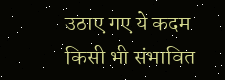उठाए गए ये कदम किसी भी संभावित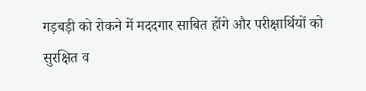गड़बड़ी को रोकने में मददगार साबित होंगे और परीक्षार्थियों को सुरक्षित व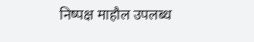निष्पक्ष माहौल उपलब्ध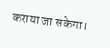कराया जा सकेगा।